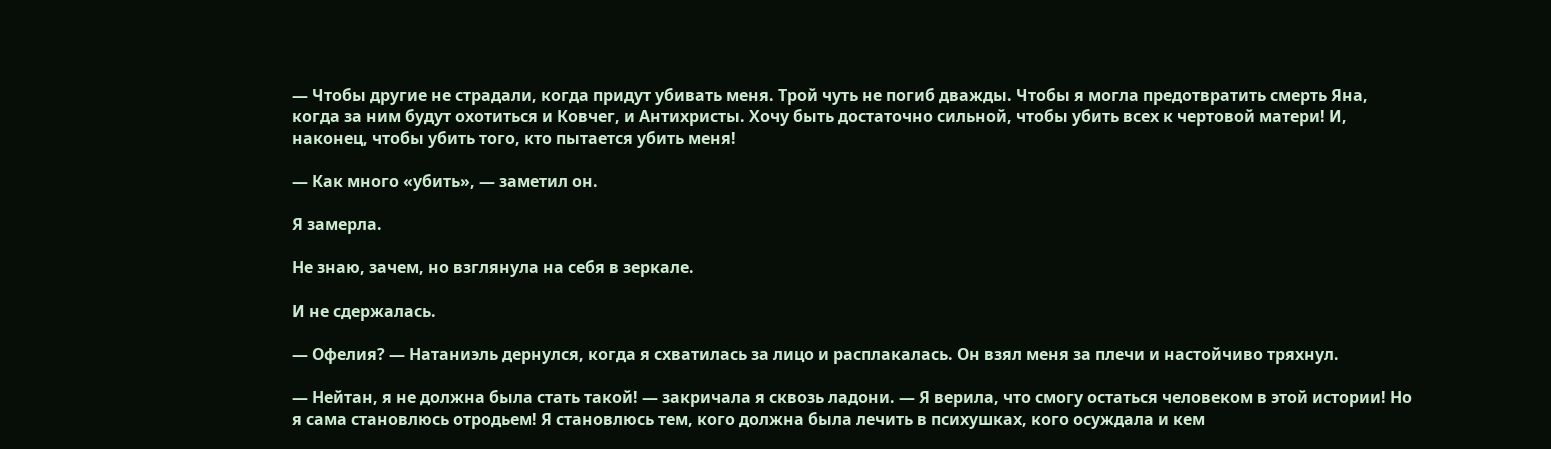— Чтобы другие не страдали, когда придут убивать меня. Трой чуть не погиб дважды. Чтобы я могла предотвратить смерть Яна, когда за ним будут охотиться и Ковчег, и Антихристы. Хочу быть достаточно сильной, чтобы убить всех к чертовой матери! И, наконец, чтобы убить того, кто пытается убить меня!

— Как много «убить», — заметил он.

Я замерла.

Не знаю, зачем, но взглянула на себя в зеркале.

И не сдержалась.

— Офелия? — Натаниэль дернулся, когда я схватилась за лицо и расплакалась. Он взял меня за плечи и настойчиво тряхнул.

— Нейтан, я не должна была стать такой! — закричала я сквозь ладони. — Я верила, что смогу остаться человеком в этой истории! Но я сама становлюсь отродьем! Я становлюсь тем, кого должна была лечить в психушках, кого осуждала и кем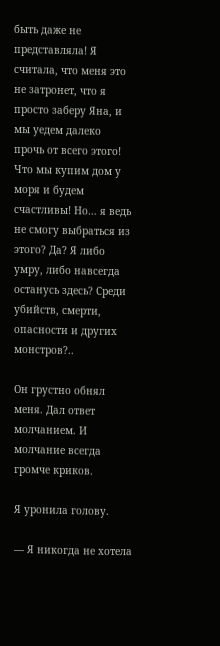быть даже не представляла! Я считала, что меня это не затронет, что я просто заберу Яна, и мы уедем далеко прочь от всего этого! Что мы купим дом у моря и будем счастливы! Но… я ведь не смогу выбраться из этого? Да? Я либо умру, либо навсегда останусь здесь? Среди убийств, смерти, опасности и других монстров?..

Он грустно обнял меня. Дал ответ молчанием. И молчание всегда громче криков.

Я уронила голову.

— Я никогда не хотела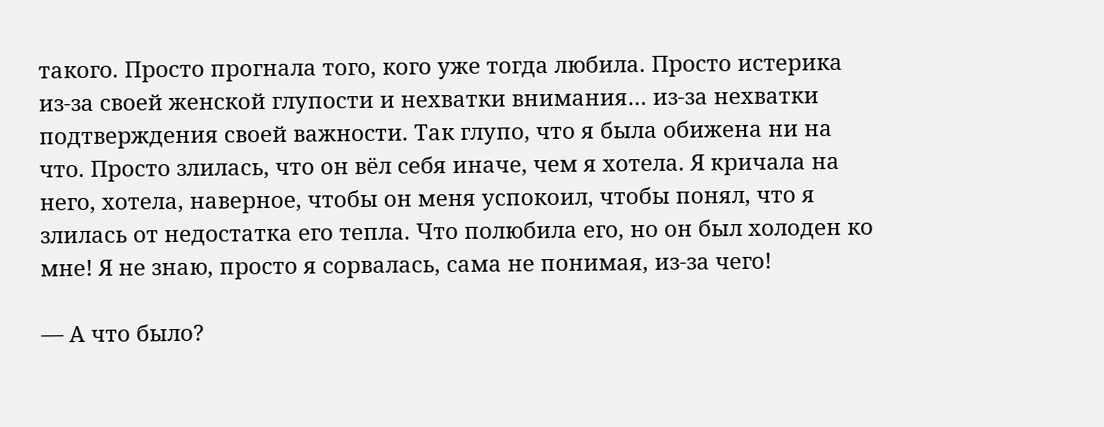такого. Просто прогнала того, кого уже тогда любила. Просто истерика из-за своей женской глупости и нехватки внимания… из-за нехватки подтверждения своей важности. Так глупо, что я была обижена ни на что. Просто злилась, что он вёл себя иначе, чем я хотела. Я кричала на него, хотела, наверное, чтобы он меня успокоил, чтобы понял, что я злилась от недостатка его тепла. Что полюбила его, но он был холоден ко мне! Я не знаю, просто я сорвалась, сама не понимая, из-за чего!

— А что было?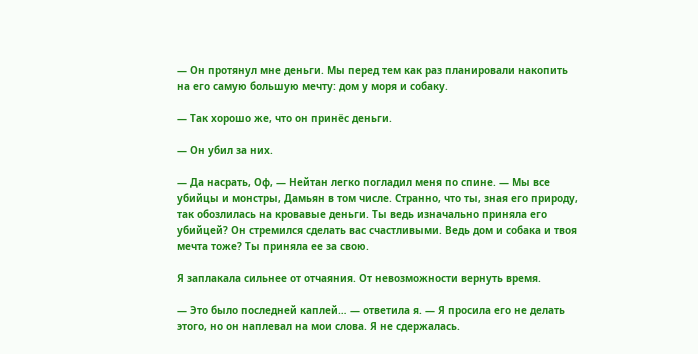— Он протянул мне деньги. Мы перед тем как раз планировали накопить на его самую большую мечту: дом у моря и собаку.

— Так хорошо же, что он принёс деньги.

— Он убил за них.

— Да насрать, Оф, — Нейтан легко погладил меня по спине. — Мы все убийцы и монстры, Дамьян в том числе. Странно, что ты, зная его природу, так обозлилась на кровавые деньги. Ты ведь изначально приняла его убийцей? Он стремился сделать вас счастливыми. Ведь дом и собака и твоя мечта тоже? Ты приняла ее за свою.

Я заплакала сильнее от отчаяния. От невозможности вернуть время.

— Это было последней каплей… — ответила я. — Я просила его не делать этого, но он наплевал на мои слова. Я не сдержалась.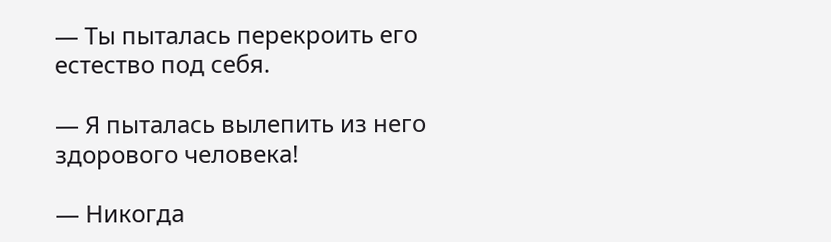— Ты пыталась перекроить его естество под себя.

— Я пыталась вылепить из него здорового человека!

— Никогда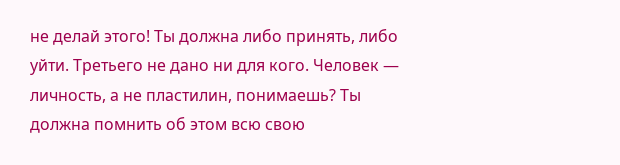не делай этого! Ты должна либо принять, либо уйти. Третьего не дано ни для кого. Человек — личность, а не пластилин, понимаешь? Ты должна помнить об этом всю свою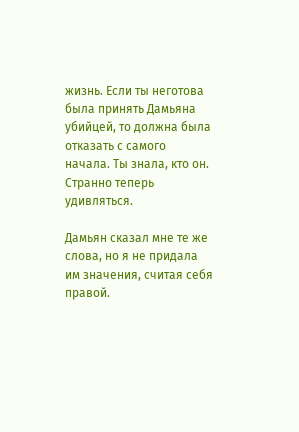жизнь. Если ты неготова была принять Дамьяна убийцей, то должна была отказать с самого начала. Ты знала, кто он. Странно теперь удивляться.

Дамьян сказал мне те же слова, но я не придала им значения, считая себя правой.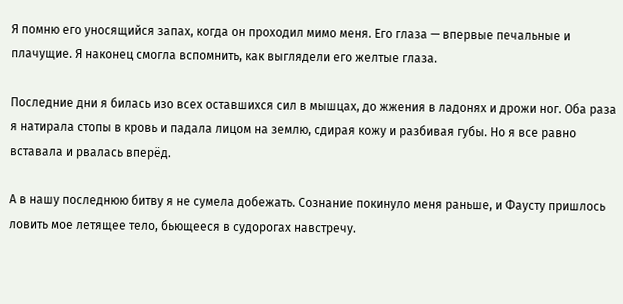Я помню его уносящийся запах, когда он проходил мимо меня. Его глаза — впервые печальные и плачущие. Я наконец смогла вспомнить, как выглядели его желтые глаза.

Последние дни я билась изо всех оставшихся сил в мышцах, до жжения в ладонях и дрожи ног. Оба раза я натирала стопы в кровь и падала лицом на землю, сдирая кожу и разбивая губы. Но я все равно вставала и рвалась вперёд.

А в нашу последнюю битву я не сумела добежать. Сознание покинуло меня раньше, и Фаусту пришлось ловить мое летящее тело, бьющееся в судорогах навстречу.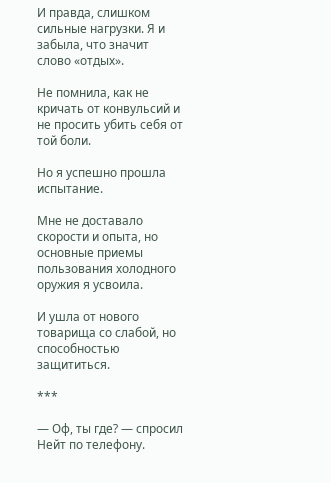И правда, слишком сильные нагрузки. Я и забыла, что значит слово «отдых».

Не помнила, как не кричать от конвульсий и не просить убить себя от той боли.

Но я успешно прошла испытание.

Мне не доставало скорости и опыта, но основные приемы пользования холодного оружия я усвоила.

И ушла от нового товарища со слабой, но способностью защититься.

***

— Оф, ты где? — спросил Нейт по телефону.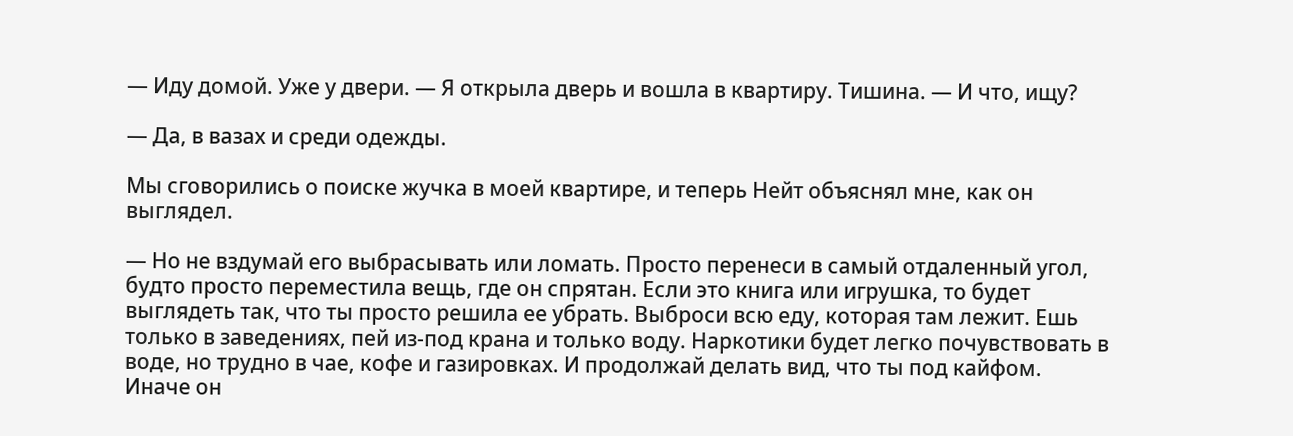— Иду домой. Уже у двери. — Я открыла дверь и вошла в квартиру. Тишина. — И что, ищу?

— Да, в вазах и среди одежды.

Мы сговорились о поиске жучка в моей квартире, и теперь Нейт объяснял мне, как он выглядел.

— Но не вздумай его выбрасывать или ломать. Просто перенеси в самый отдаленный угол, будто просто переместила вещь, где он спрятан. Если это книга или игрушка, то будет выглядеть так, что ты просто решила ее убрать. Выброси всю еду, которая там лежит. Ешь только в заведениях, пей из-под крана и только воду. Наркотики будет легко почувствовать в воде, но трудно в чае, кофе и газировках. И продолжай делать вид, что ты под кайфом. Иначе он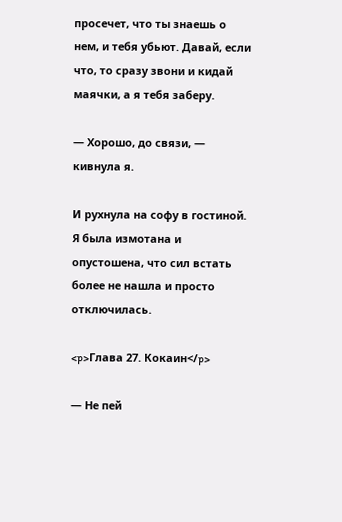просечет, что ты знаешь о нем, и тебя убьют. Давай, если что, то сразу звони и кидай маячки, а я тебя заберу.

— Хорошо, до связи, — кивнула я.

И рухнула на софу в гостиной. Я была измотана и опустошена, что сил встать более не нашла и просто отключилась.

<p>Глава 27. Кокаин</p>

— Не пей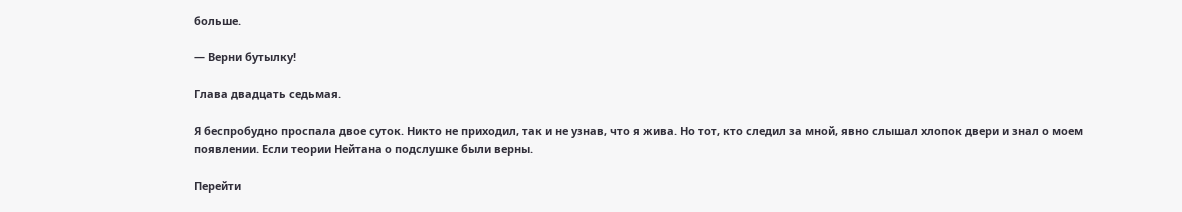больше.

— Верни бутылку!

Глава двадцать седьмая.

Я беспробудно проспала двое суток. Никто не приходил, так и не узнав, что я жива. Но тот, кто следил за мной, явно слышал хлопок двери и знал о моем появлении. Если теории Нейтана о подслушке были верны.

Перейти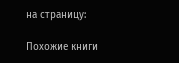на страницу:

Похожие книги